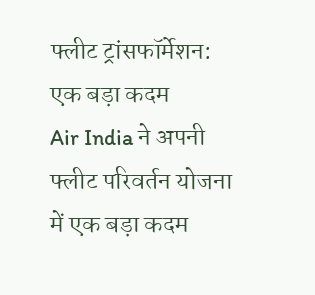फ्लीट ट्रांसफॉर्मेशन: एक बड़ा कदम
Air India ने अपनी फ्लीट परिवर्तन योजना में एक बड़ा कदम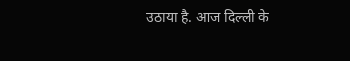उठाया है. आज दिल्ली के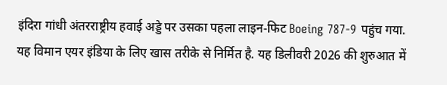इंदिरा गांधी अंतरराष्ट्रीय हवाई अड्डे पर उसका पहला लाइन-फिट Boeing 787-9 पहुंच गया. यह विमान एयर इंडिया के लिए खास तरीके से निर्मित है. यह डिलीवरी 2026 की शुरुआत में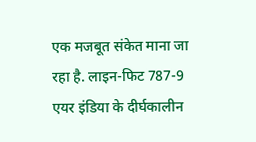एक मजबूत संकेत माना जा रहा है. लाइन-फिट 787-9 एयर इंडिया के दीर्घकालीन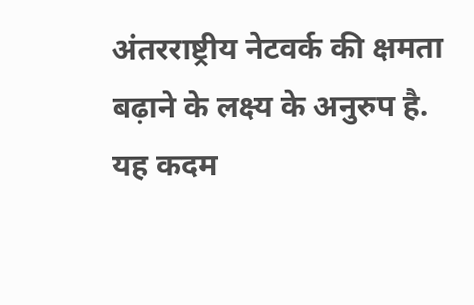अंतरराष्ट्रीय नेटवर्क की क्षमता बढ़ाने के लक्ष्य के अनुरुप है. यह कदम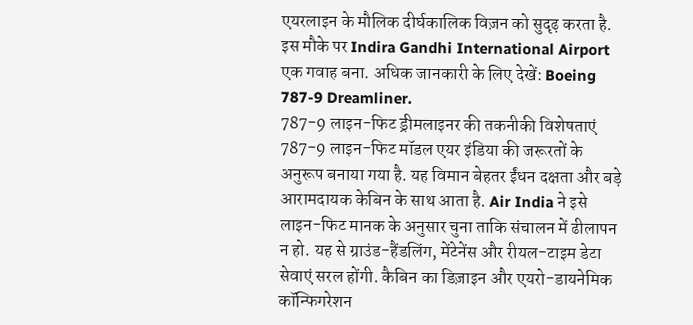एयरलाइन के मौलिक दीर्घकालिक विज़न को सुदृढ़ करता है. इस मौके पर Indira Gandhi International Airport एक गवाह बना. अधिक जानकारी के लिए देखें: Boeing 787-9 Dreamliner.
787-9 लाइन-फिट ड्रीमलाइनर की तकनीकी विशेषताएं
787-9 लाइन-फिट मॉडल एयर इंडिया की जरूरतों के अनुरूप बनाया गया है. यह विमान बेहतर ईंधन दक्षता और बड़े आरामदायक केबिन के साथ आता है. Air India ने इसे लाइन-फिट मानक के अनुसार चुना ताकि संचालन में ढीलापन न हो. यह से ग्राउंड-हैंडलिंग, मेंटेनेंस और रीयल-टाइम डेटा सेवाएं सरल होंगी. कैबिन का डिज़ाइन और एयरो-डायनेमिक कॉन्फिगरेशन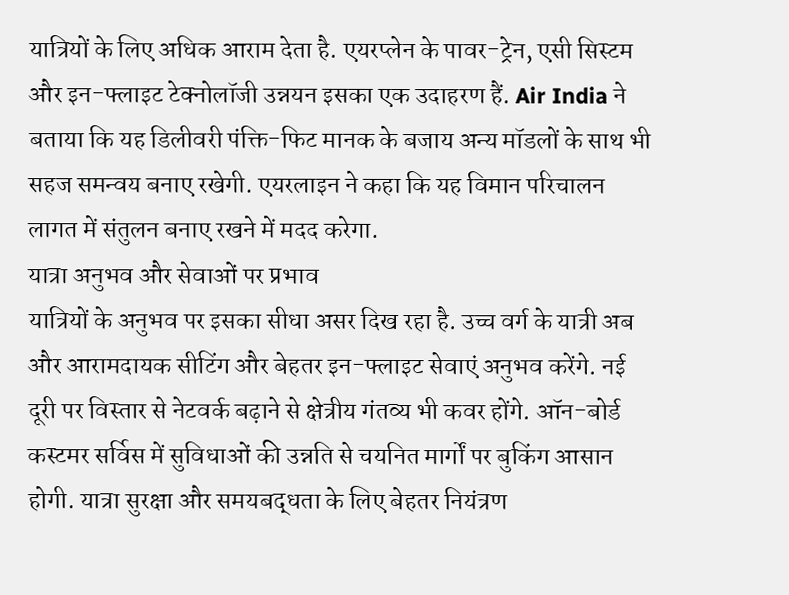यात्रियों के लिए अधिक आराम देता है. एयरप्लेन के पावर-ट्रेन, एसी सिस्टम और इन-फ्लाइट टेक्नोलॉजी उन्नयन इसका एक उदाहरण हैं. Air India ने बताया कि यह डिलीवरी पंक्ति-फिट मानक के बजाय अन्य मॉडलों के साथ भी सहज समन्वय बनाए रखेगी. एयरलाइन ने कहा कि यह विमान परिचालन लागत में संतुलन बनाए रखने में मदद करेगा.
यात्रा अनुभव और सेवाओं पर प्रभाव
यात्रियों के अनुभव पर इसका सीधा असर दिख रहा है. उच्च वर्ग के यात्री अब और आरामदायक सीटिंग और बेहतर इन-फ्लाइट सेवाएं अनुभव करेंगे. नई दूरी पर विस्तार से नेटवर्क बढ़ाने से क्षेत्रीय गंतव्य भी कवर होंगे. ऑन-बोर्ड कस्टमर सर्विस में सुविधाओं की उन्नति से चयनित मार्गों पर बुकिंग आसान होगी. यात्रा सुरक्षा और समयबद्धता के लिए बेहतर नियंत्रण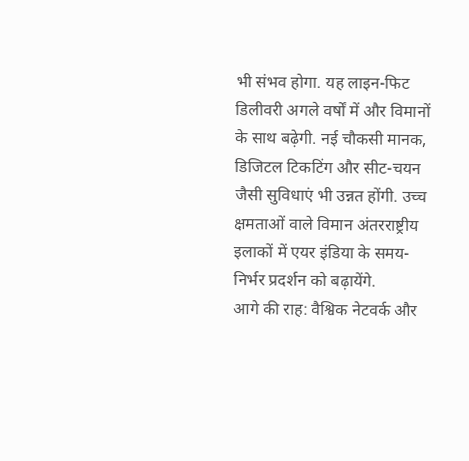भी संभव होगा. यह लाइन-फिट डिलीवरी अगले वर्षों में और विमानों के साथ बढ़ेगी. नई चौकसी मानक, डिजिटल टिकटिंग और सीट-चयन जैसी सुविधाएं भी उन्नत होंगी. उच्च क्षमताओं वाले विमान अंतरराष्ट्रीय इलाकों में एयर इंडिया के समय-निर्भर प्रदर्शन को बढ़ायेंगे.
आगे की राह: वैश्विक नेटवर्क और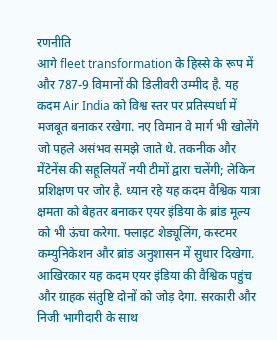रणनीति
आगे fleet transformation के हिस्से के रूप में और 787-9 विमानों की डिलीवरी उम्मीद है. यह कदम Air India को विश्व स्तर पर प्रतिस्पर्धा में मजबूत बनाकर रखेगा. नए विमान वे मार्ग भी खोलेंगे जो पहले असंभव समझे जाते थे. तकनीक और मेंटेनेंस की सहूलियतें नयी टीमों द्वारा चलेंगी; लेकिन प्रशिक्षण पर जोर है. ध्यान रहे यह कदम वैश्विक यात्रा क्षमता को बेहतर बनाकर एयर इंडिया के ब्रांड मूल्य को भी ऊंचा करेगा. फ्लाइट शेड्यूलिंग, कस्टमर कम्युनिकेशन और ब्रांड अनुशासन में सुधार दिखेगा. आखिरकार यह कदम एयर इंडिया की वैश्विक पहुंच और ग्राहक संतुष्टि दोनों को जोड़ देगा. सरकारी और निजी भागीदारी के साथ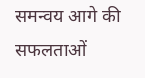समन्वय आगे की सफलताओं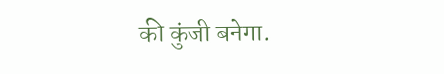की कुंजी बनेगा.